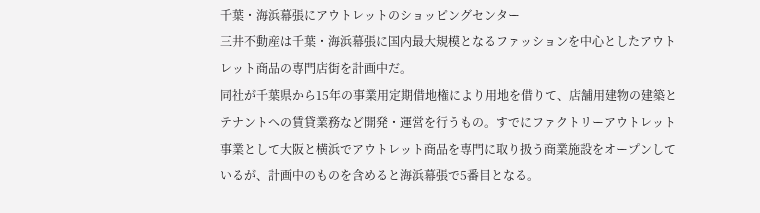千葉・海浜幕張にアウトレットのショッピングセンター
三井不動産は千葉・海浜幕張に国内最大規模となるファッションを中心としたアウトレット商品の専門店街を計画中だ。
同社が千葉県から15年の事業用定期借地権により用地を借りて、店舗用建物の建築とテナントへの賃貸業務など開発・運営を行うもの。すでにファクトリーアウトレット事業として大阪と横浜でアウトレット商品を専門に取り扱う商業施設をオープンしているが、計画中のものを含めると海浜幕張で5番目となる。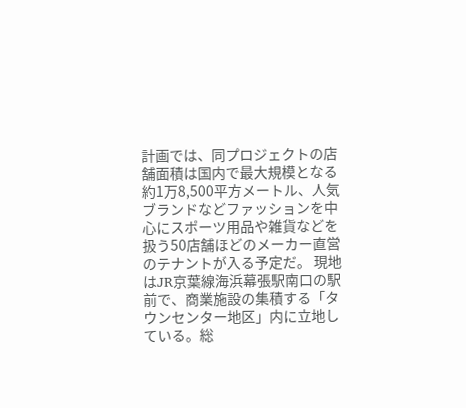計画では、同プロジェクトの店舗面積は国内で最大規模となる約1万8,500平方メートル、人気ブランドなどファッションを中心にスポーツ用品や雑貨などを扱う50店舗ほどのメーカー直営のテナントが入る予定だ。 現地はJR京葉線海浜幕張駅南口の駅前で、商業施設の集積する「タウンセンター地区」内に立地している。総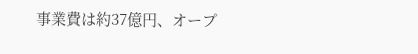事業費は約37億円、オープ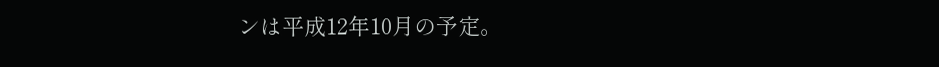ンは平成12年10月の予定。